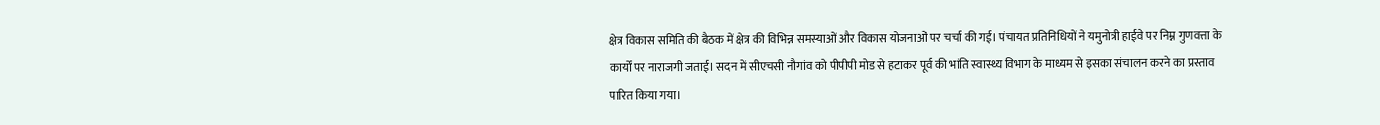क्षेत्र विकास समिति की बैठक में क्षेत्र की विभिन्न समस्याओं और विकास योजनाओं पर चर्चा की गई। पंचायत प्रतिनिधियों ने यमुनोत्री हाईवे पर निम्न गुणवत्ता के कार्यों पर नाराजगी जताई। सदन में सीएचसी नौगांव को पीपीपी मोड से हटाकर पूर्व की भांति स्वास्थ्य विभाग के माध्यम से इसका संचालन करने का प्रस्ताव पारित किया गया।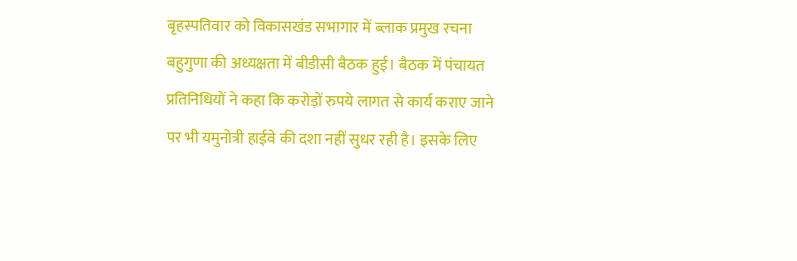बृहस्पतिवार को विकासखंड सभागार में ब्लाक प्रमुख रचना बहुगुणा की अध्यक्षता में बीडीसी बैठक हुई। बैठक में पंचायत प्रतिनिधियों ने कहा कि करोड़ों रुपये लागत से कार्य कराए जाने पर भी यमुनोत्री हाईवे की दशा नहीं सुधर रही है। इसके लिए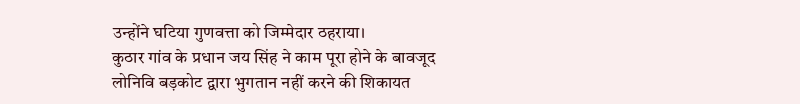उन्होंने घटिया गुणवत्ता को जिम्मेदार ठहराया।
कुठार गांव के प्रधान जय सिंह ने काम पूरा होने के बावजूद लोनिवि बड़कोट द्वारा भुगतान नहीं करने की शिकायत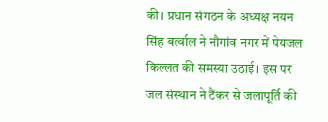की। प्रधान संगठन के अध्यक्ष नयन सिंह बर्त्वाल ने नौगांव नगर में पेयजल किल्लत की समस्या उठाई। इस पर जल संस्थान ने टैंकर से जलापूर्ति की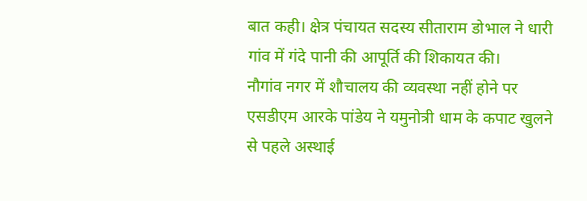बात कही। क्षेत्र पंचायत सदस्य सीताराम डोभाल ने धारी गांव में गंदे पानी की आपूर्ति की शिकायत की।
नौगांव नगर में शौचालय की व्यवस्था नहीं होने पर एसडीएम आरके पांडेय ने यमुनोत्री धाम के कपाट खुलने से पहले अस्थाई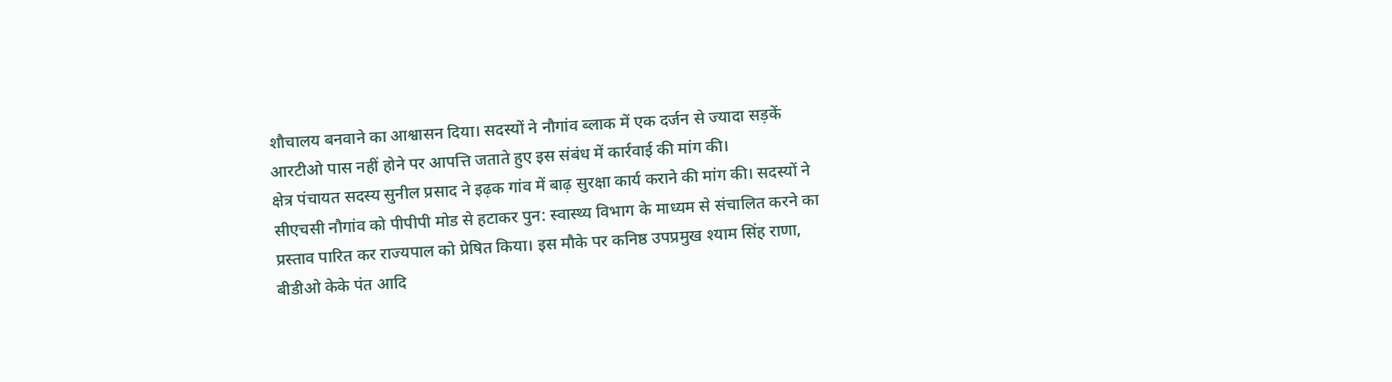शौचालय बनवाने का आश्वासन दिया। सदस्यों ने नौगांव ब्लाक में एक दर्जन से ज्यादा सड़कें आरटीओ पास नहीं होने पर आपत्ति जताते हुए इस संबंध में कार्रवाई की मांग की।
क्षेत्र पंचायत सदस्य सुनील प्रसाद ने इढ़क गांव में बाढ़ सुरक्षा कार्य कराने की मांग की। सदस्यों ने सीएचसी नौगांव को पीपीपी मोड से हटाकर पुन: स्वास्थ्य विभाग के माध्यम से संचालित करने का प्रस्ताव पारित कर राज्यपाल को प्रेषित किया। इस मौके पर कनिष्ठ उपप्रमुख श्याम सिंह राणा, बीडीओ केके पंत आदि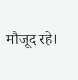मौजूद रहे।